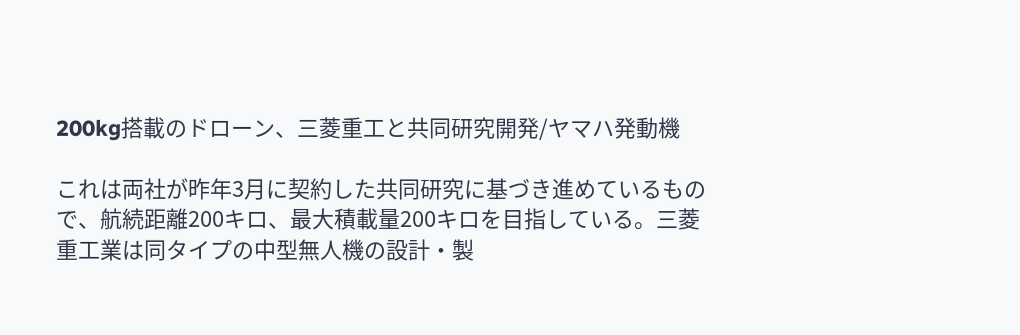200kg搭載のドローン、三菱重工と共同研究開発/ヤマハ発動機

これは両社が昨年3月に契約した共同研究に基づき進めているもので、航続距離200キロ、最大積載量200キロを目指している。三菱重工業は同タイプの中型無人機の設計・製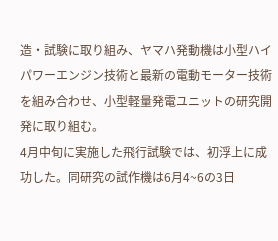造・試験に取り組み、ヤマハ発動機は小型ハイパワーエンジン技術と最新の電動モーター技術を組み合わせ、小型軽量発電ユニットの研究開発に取り組む。
4月中旬に実施した飛行試験では、初浮上に成功した。同研究の試作機は6月4~6の3日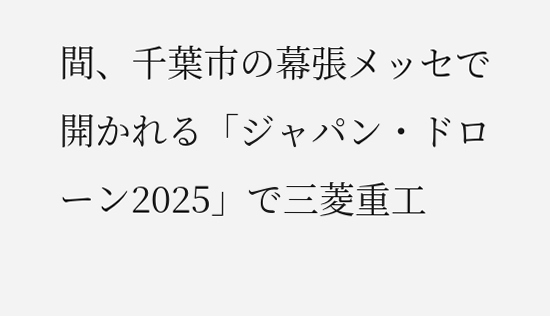間、千葉市の幕張メッセで開かれる「ジャパン・ドローン2025」で三菱重工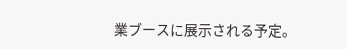業ブースに展示される予定。